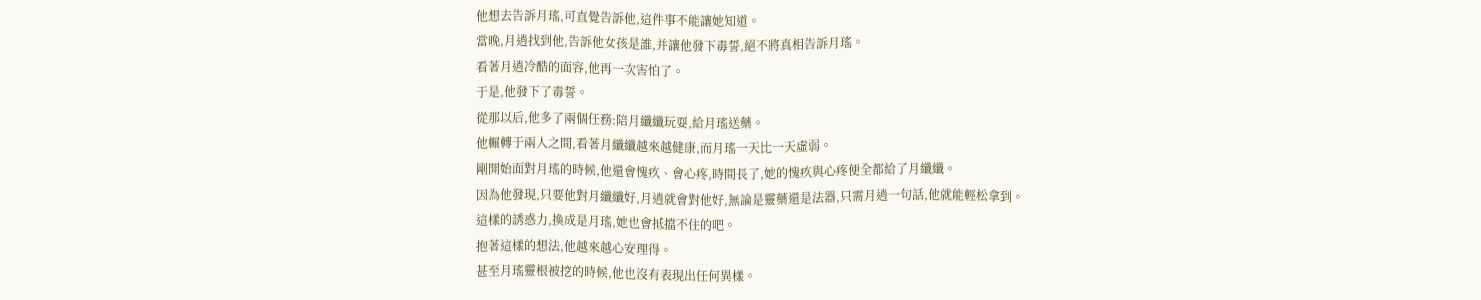他想去告訴月瑤,可直覺告訴他,這件事不能讓她知道。
當晚,月逍找到他,告訴他女孩是誰,并讓他發下毒誓,絕不將真相告訴月瑤。
看著月逍冷酷的面容,他再一次害怕了。
于是,他發下了毒誓。
從那以后,他多了兩個任務:陪月纖纖玩耍,給月瑤送藥。
他輾轉于兩人之間,看著月纖纖越來越健康,而月瑤一天比一天虛弱。
剛開始面對月瑤的時候,他還會愧疚、會心疼,時間長了,她的愧疚與心疼便全都給了月纖纖。
因為他發現,只要他對月纖纖好,月逍就會對他好,無論是靈藥還是法器,只需月逍一句話,他就能輕松拿到。
這樣的誘惑力,換成是月瑤,她也會抵擋不住的吧。
抱著這樣的想法,他越來越心安理得。
甚至月瑤靈根被挖的時候,他也沒有表現出任何異樣。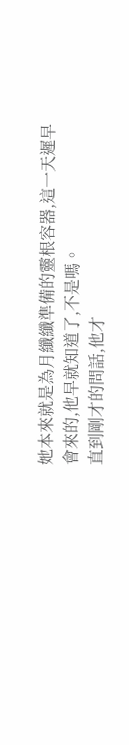她本來就是為月纖纖準備的靈根容器,這一天遲早會來的,他早就知道了,不是嗎。
直到剛才的問話,他才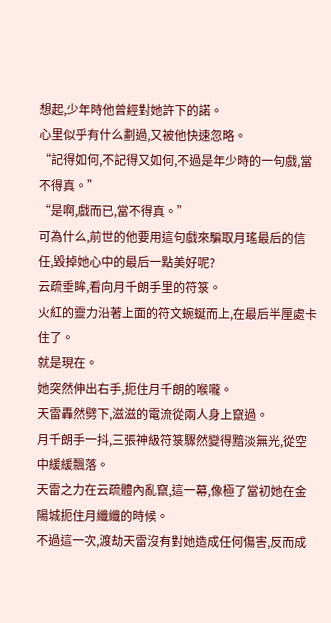想起,少年時他曾經對她許下的諾。
心里似乎有什么劃過,又被他快速忽略。
“記得如何,不記得又如何,不過是年少時的一句戲,當不得真。”
“是啊,戲而已,當不得真。”
可為什么,前世的他要用這句戲來騙取月瑤最后的信任,毀掉她心中的最后一點美好呢?
云疏垂眸,看向月千朗手里的符箓。
火紅的靈力沿著上面的符文蜿蜒而上,在最后半厘處卡住了。
就是現在。
她突然伸出右手,扼住月千朗的喉嚨。
天雷轟然劈下,滋滋的電流從兩人身上竄過。
月千朗手一抖,三張神級符箓驟然變得黯淡無光,從空中緩緩飄落。
天雷之力在云疏體內亂竄,這一幕,像極了當初她在金陽城扼住月纖纖的時候。
不過這一次,渡劫天雷沒有對她造成任何傷害,反而成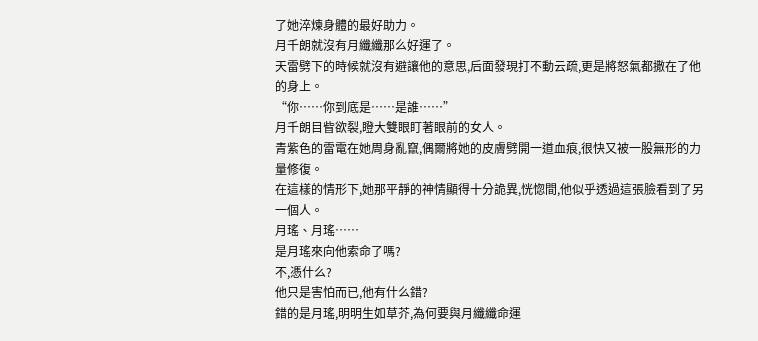了她淬煉身體的最好助力。
月千朗就沒有月纖纖那么好運了。
天雷劈下的時候就沒有避讓他的意思,后面發現打不動云疏,更是將怒氣都撒在了他的身上。
“你……你到底是……是誰……”
月千朗目眥欲裂,瞪大雙眼盯著眼前的女人。
青紫色的雷電在她周身亂竄,偶爾將她的皮膚劈開一道血痕,很快又被一股無形的力量修復。
在這樣的情形下,她那平靜的神情顯得十分詭異,恍惚間,他似乎透過這張臉看到了另一個人。
月瑤、月瑤……
是月瑤來向他索命了嗎?
不,憑什么?
他只是害怕而已,他有什么錯?
錯的是月瑤,明明生如草芥,為何要與月纖纖命運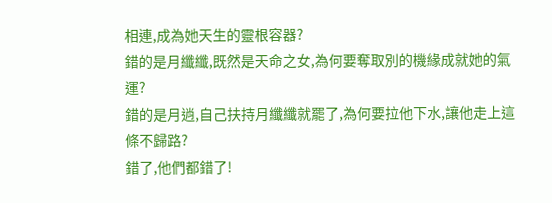相連,成為她天生的靈根容器?
錯的是月纖纖,既然是天命之女,為何要奪取別的機緣成就她的氣運?
錯的是月逍,自己扶持月纖纖就罷了,為何要拉他下水,讓他走上這條不歸路?
錯了,他們都錯了!